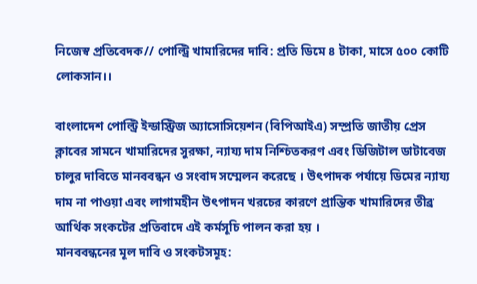নিজেস্ব প্রতিবেদক// পোল্ট্রি খামারিদের দাবি: প্রতি ডিমে ৪ টাকা, মাসে ৫০০ কোটি লোকসান।।

বাংলাদেশ পোল্ট্রি ইন্ডাস্ট্রিজ অ্যাসোসিয়েশন (বিপিআইএ) সম্প্রতি জাতীয় প্রেস ক্লাবের সামনে খামারিদের সুরক্ষা, ন্যায্য দাম নিশ্চিতকরণ এবং ডিজিটাল ডাটাবেজ চালুর দাবিতে মানববন্ধন ও সংবাদ সম্মেলন করেছে । উৎপাদক পর্যায়ে ডিমের ন্যায্য দাম না পাওয়া এবং লাগামহীন উৎপাদন খরচের কারণে প্রান্তিক খামারিদের তীব্র আর্থিক সংকটের প্রতিবাদে এই কর্মসূচি পালন করা হয় ।
মানববন্ধনের মূল দাবি ও সংকটসমূহ: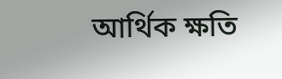আর্থিক ক্ষতি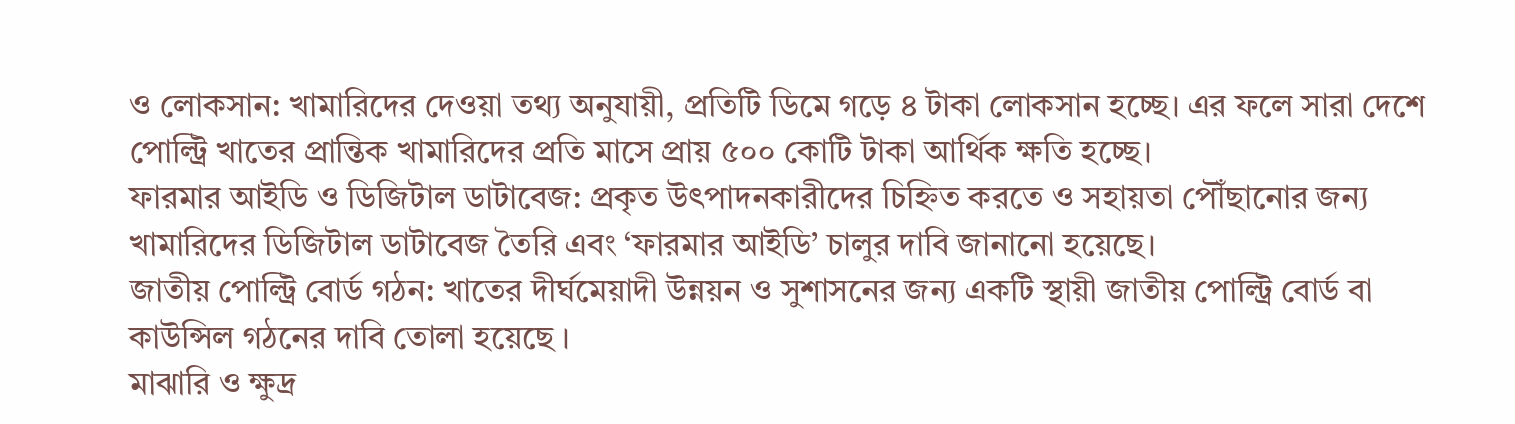ও লোকসান: খামারিদের দেওয়া তথ্য অনুযায়ী, প্রতিটি ডিমে গড়ে ৪ টাকা লোকসান হচ্ছে। এর ফলে সারা দেশে পোল্ট্রি খাতের প্রান্তিক খামারিদের প্রতি মাসে প্রায় ৫০০ কোটি টাকা আর্থিক ক্ষতি হচ্ছে।
ফারমার আইডি ও ডিজিটাল ডাটাবেজ: প্রকৃত উৎপাদনকারীদের চিহ্নিত করতে ও সহায়তা পৌঁছানোর জন্য খামারিদের ডিজিটাল ডাটাবেজ তৈরি এবং ‘ফারমার আইডি’ চালুর দাবি জানানো হয়েছে।
জাতীয় পোল্ট্রি বোর্ড গঠন: খাতের দীর্ঘমেয়াদী উন্নয়ন ও সুশাসনের জন্য একটি স্থায়ী জাতীয় পোল্ট্রি বোর্ড বা কাউন্সিল গঠনের দাবি তোলা হয়েছে ।
মাঝারি ও ক্ষুদ্র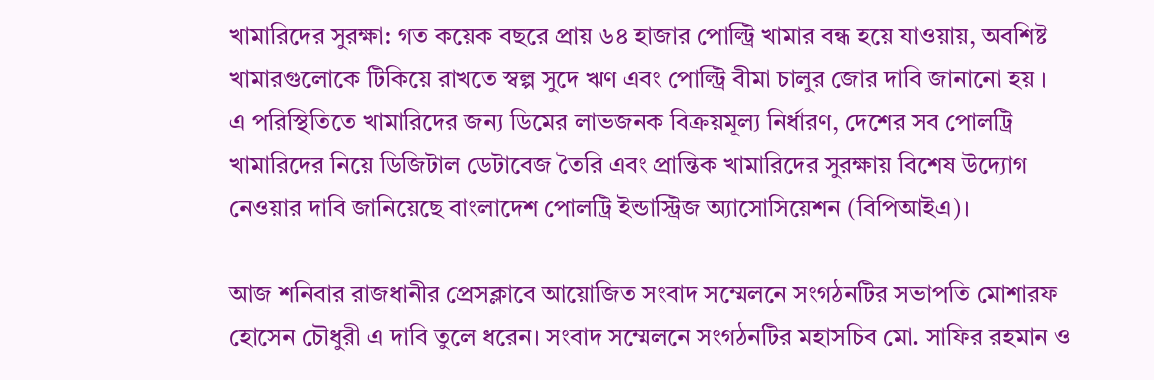খামারিদের সুরক্ষা: গত কয়েক বছরে প্রায় ৬৪ হাজার পোল্ট্রি খামার বন্ধ হয়ে যাওয়ায়, অবশিষ্ট খামারগুলোকে টিকিয়ে রাখতে স্বল্প সুদে ঋণ এবং পোল্ট্রি বীমা চালুর জোর দাবি জানানো হয় ।
এ পরিস্থিতিতে খামারিদের জন্য ডিমের লাভজনক বিক্রয়মূল্য নির্ধারণ, দেশের সব পোলট্রি খামারিদের নিয়ে ডিজিটাল ডেটাবেজ তৈরি এবং প্রান্তিক খামারিদের সুরক্ষায় বিশেষ উদ্যোগ নেওয়ার দাবি জানিয়েছে বাংলাদেশ পোলট্রি ইন্ডাস্ট্রিজ অ্যাসোসিয়েশন (বিপিআইএ)।

আজ শনিবার রাজধানীর প্রেসক্লাবে আয়োজিত সংবাদ সম্মেলনে সংগঠনটির সভাপতি মোশারফ হোসেন চৌধুরী এ দাবি তুলে ধরেন। সংবাদ সম্মেলনে সংগঠনটির মহাসচিব মো. সাফির রহমান ও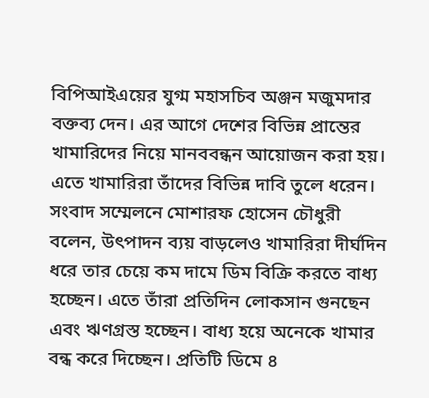বিপিআইএয়ের যুগ্ম মহাসচিব অঞ্জন মজুমদার বক্তব্য দেন। এর আগে দেশের বিভিন্ন প্রান্তের খামারিদের নিয়ে মানববন্ধন আয়োজন করা হয়। এতে খামারিরা তাঁদের বিভিন্ন দাবি তুলে ধরেন।
সংবাদ সম্মেলনে মোশারফ হোসেন চৌধুরী বলেন, উৎপাদন ব্যয় বাড়লেও খামারিরা দীর্ঘদিন ধরে তার চেয়ে কম দামে ডিম বিক্রি করতে বাধ্য হচ্ছেন। এতে তাঁরা প্রতিদিন লোকসান গুনছেন এবং ঋণগ্রস্ত হচ্ছেন। বাধ্য হয়ে অনেকে খামার বন্ধ করে দিচ্ছেন। প্রতিটি ডিমে ৪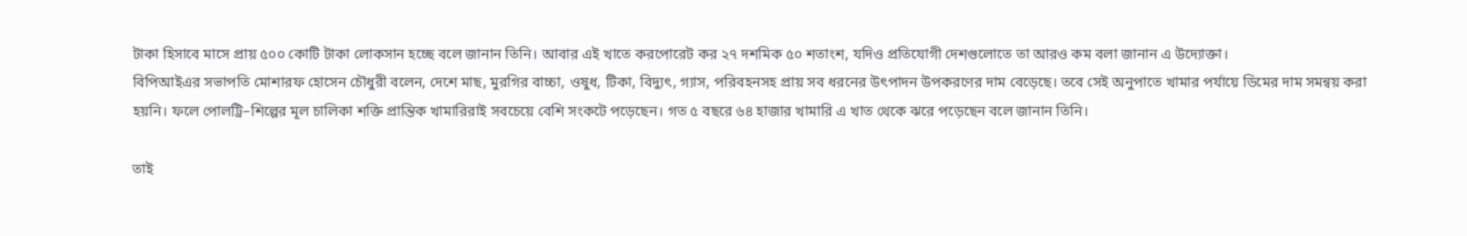টাকা হিসাবে মাসে প্রায় ৫০০ কোটি টাকা লোকসান হচ্ছে বলে জানান তিনি। আবার এই খাতে করপোরেট কর ২৭ দশমিক ৫০ শতাংশ, যদিও প্রতিযোগী দেশগুলোতে তা আরও কম বলা জানান এ উদ্যোক্তা।
বিপিআইএর সভাপতি মোশারফ হোসেন চৌধুরী বলেন, দেশে মাছ, মুরগির বাচ্চা, ওষুধ, টিকা, বিদ্যুৎ, গ্যাস, পরিবহনসহ প্রায় সব ধরনের উৎপাদন উপকরণের দাম বেড়েছে। তবে সেই অনুপাতে খামার পর্যায়ে ডিমের দাম সমন্বয় করা হয়নি। ফলে পোলট্রি–শিল্পের মূল চালিকা শক্তি প্রান্তিক খামারিরাই সবচেয়ে বেশি সংকটে পড়েছেন। গত ৫ বছরে ৬৪ হাজার খামারি এ খাত থেকে ঝরে পড়েছেন বলে জানান তিনি।

তাই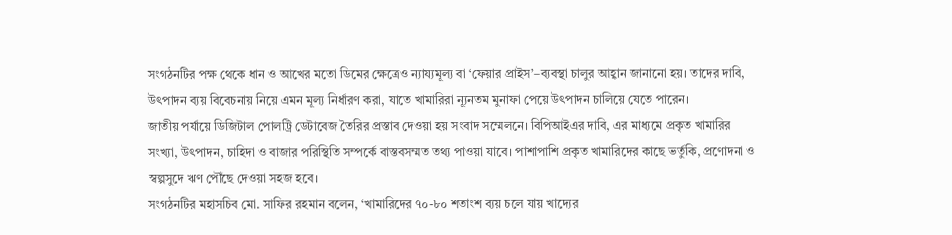সংগঠনটির পক্ষ থেকে ধান ও আখের মতো ডিমের ক্ষেত্রেও ন্যায্যমূল্য বা ‘ফেয়ার প্রাইস’–ব্যবস্থা চালুর আহ্বান জানানো হয়। তাদের দাবি, উৎপাদন ব্যয় বিবেচনায় নিয়ে এমন মূল্য নির্ধারণ করা, যাতে খামারিরা ন্যূনতম মুনাফা পেয়ে উৎপাদন চালিয়ে যেতে পারেন।
জাতীয় পর্যায়ে ডিজিটাল পোলট্রি ডেটাবেজ তৈরির প্রস্তাব দেওয়া হয় সংবাদ সম্মেলনে। বিপিআইএর দাবি, এর মাধ্যমে প্রকৃত খামারির সংখ্যা, উৎপাদন, চাহিদা ও বাজার পরিস্থিতি সম্পর্কে বাস্তবসম্মত তথ্য পাওয়া যাবে। পাশাপাশি প্রকৃত খামারিদের কাছে ভর্তুকি, প্রণোদনা ও স্বল্পসুদে ঋণ পৌঁছে দেওয়া সহজ হবে।
সংগঠনটির মহাসচিব মো. সাফির রহমান বলেন, ‘খামারিদের ৭০-৮০ শতাংশ ব্যয় চলে যায় খাদ্যের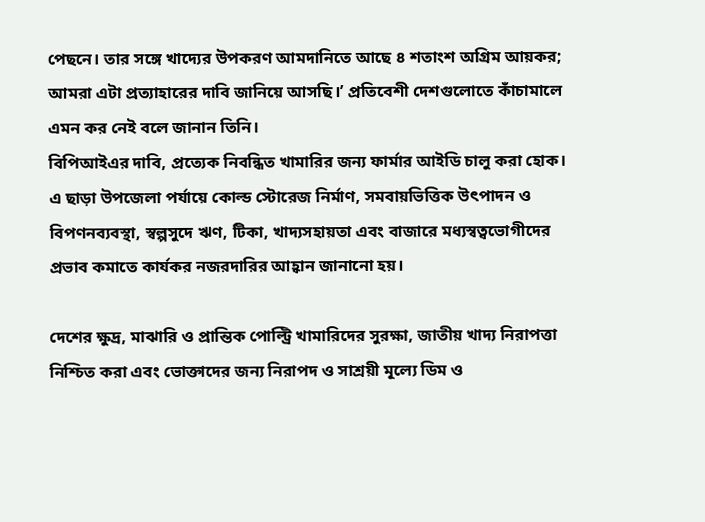পেছনে। তার সঙ্গে খাদ্যের উপকরণ আমদানিতে আছে ৪ শতাংশ অগ্রিম আয়কর; আমরা এটা প্রত্যাহারের দাবি জানিয়ে আসছি।’ প্রতিবেশী দেশগুলোতে কাঁচামালে এমন কর নেই বলে জানান তিনি।
বিপিআইএর দাবি, প্রত্যেক নিবন্ধিত খামারির জন্য ফার্মার আইডি চালু করা হোক। এ ছাড়া উপজেলা পর্যায়ে কোল্ড স্টোরেজ নির্মাণ, সমবায়ভিত্তিক উৎপাদন ও বিপণনব্যবস্থা, স্বল্পসুদে ঋণ, টিকা, খাদ্যসহায়তা এবং বাজারে মধ্যস্বত্বভোগীদের প্রভাব কমাতে কার্যকর নজরদারির আহ্বান জানানো হয়।

দেশের ক্ষুদ্র, মাঝারি ও প্রান্তিক পোল্ট্রি খামারিদের সুরক্ষা, জাতীয় খাদ্য নিরাপত্তা নিশ্চিত করা এবং ভোক্তাদের জন্য নিরাপদ ও সাশ্রয়ী মূল্যে ডিম ও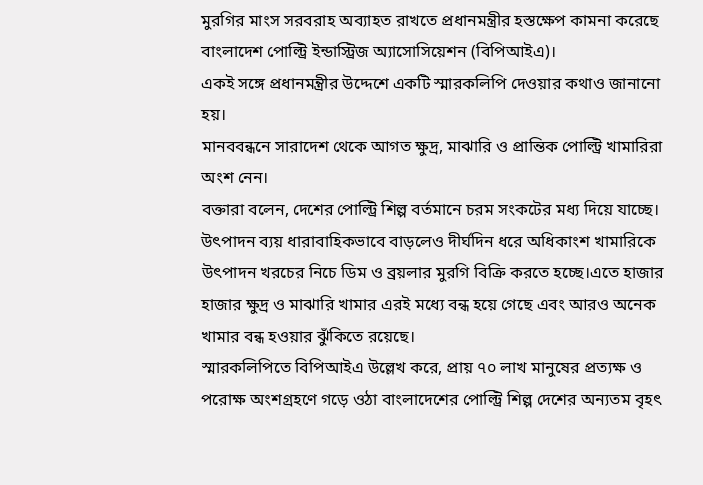মুরগির মাংস সরবরাহ অব্যাহত রাখতে প্রধানমন্ত্রীর হস্তক্ষেপ কামনা করেছে বাংলাদেশ পোল্ট্রি ইন্ডাস্ট্রিজ অ্যাসোসিয়েশন (বিপিআইএ)।
একই সঙ্গে প্রধানমন্ত্রীর উদ্দেশে একটি স্মারকলিপি দেওয়ার কথাও জানানো হয়।
মানববন্ধনে সারাদেশ থেকে আগত ক্ষুদ্র, মাঝারি ও প্রান্তিক পোল্ট্রি খামারিরা অংশ নেন।
বক্তারা বলেন, দেশের পোল্ট্রি শিল্প বর্তমানে চরম সংকটের মধ্য দিয়ে যাচ্ছে। উৎপাদন ব্যয় ধারাবাহিকভাবে বাড়লেও দীর্ঘদিন ধরে অধিকাংশ খামারিকে উৎপাদন খরচের নিচে ডিম ও ব্রয়লার মুরগি বিক্রি করতে হচ্ছে।এতে হাজার হাজার ক্ষুদ্র ও মাঝারি খামার এরই মধ্যে বন্ধ হয়ে গেছে এবং আরও অনেক খামার বন্ধ হওয়ার ঝুঁকিতে রয়েছে।
স্মারকলিপিতে বিপিআইএ উল্লেখ করে, প্রায় ৭০ লাখ মানুষের প্রত্যক্ষ ও পরোক্ষ অংশগ্রহণে গড়ে ওঠা বাংলাদেশের পোল্ট্রি শিল্প দেশের অন্যতম বৃহৎ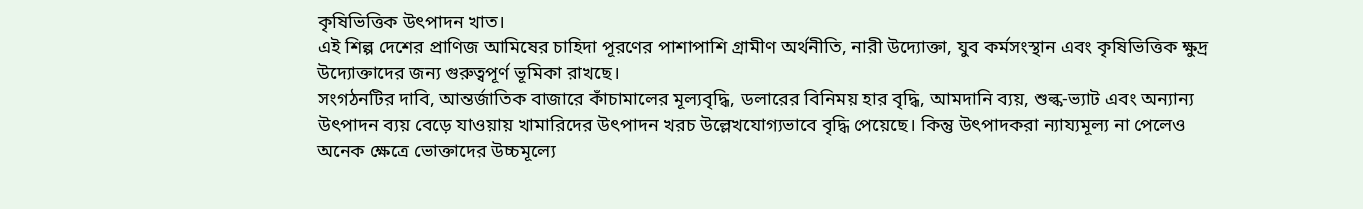কৃষিভিত্তিক উৎপাদন খাত।
এই শিল্প দেশের প্রাণিজ আমিষের চাহিদা পূরণের পাশাপাশি গ্রামীণ অর্থনীতি, নারী উদ্যোক্তা, যুব কর্মসংস্থান এবং কৃষিভিত্তিক ক্ষুদ্র উদ্যোক্তাদের জন্য গুরুত্বপূর্ণ ভূমিকা রাখছে।
সংগঠনটির দাবি, আন্তর্জাতিক বাজারে কাঁচামালের মূল্যবৃদ্ধি, ডলারের বিনিময় হার বৃদ্ধি, আমদানি ব্যয়, শুল্ক-ভ্যাট এবং অন্যান্য উৎপাদন ব্যয় বেড়ে যাওয়ায় খামারিদের উৎপাদন খরচ উল্লেখযোগ্যভাবে বৃদ্ধি পেয়েছে। কিন্তু উৎপাদকরা ন্যায্যমূল্য না পেলেও অনেক ক্ষেত্রে ভোক্তাদের উচ্চমূল্যে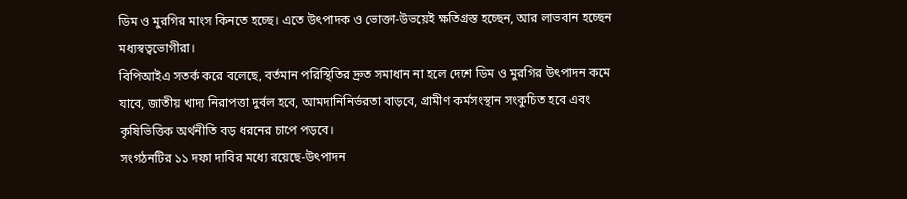ডিম ও মুরগির মাংস কিনতে হচ্ছে। এতে উৎপাদক ও ভোক্তা-উভয়েই ক্ষতিগ্রস্ত হচ্ছেন, আর লাভবান হচ্ছেন মধ্যস্বত্বভোগীরা।
বিপিআইএ সতর্ক করে বলেছে, বর্তমান পরিস্থিতির দ্রুত সমাধান না হলে দেশে ডিম ও মুরগির উৎপাদন কমে যাবে, জাতীয় খাদ্য নিরাপত্তা দুর্বল হবে, আমদানিনির্ভরতা বাড়বে, গ্রামীণ কর্মসংস্থান সংকুচিত হবে এবং কৃষিভিত্তিক অর্থনীতি বড় ধরনের চাপে পড়বে।
সংগঠনটির ১১ দফা দাবির মধ্যে রয়েছে-উৎপাদন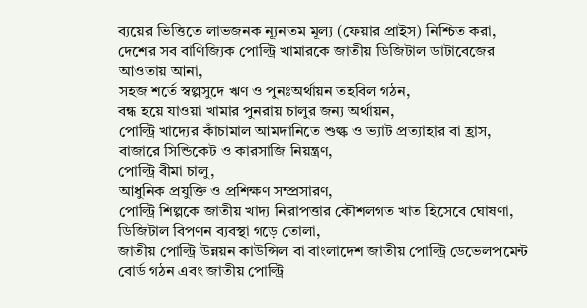ব্যয়ের ভিত্তিতে লাভজনক ন্যূনতম মূল্য (ফেয়ার প্রাইস) নিশ্চিত করা,
দেশের সব বাণিজ্যিক পোল্ট্রি খামারকে জাতীয় ডিজিটাল ডাটাবেজের আওতায় আনা,
সহজ শর্তে স্বল্পসুদে ঋণ ও পুনঃঅর্থায়ন তহবিল গঠন,
বন্ধ হয়ে যাওয়া খামার পুনরায় চালুর জন্য অর্থায়ন,
পোল্ট্রি খাদ্যের কাঁচামাল আমদানিতে শুল্ক ও ভ্যাট প্রত্যাহার বা হ্রাস,
বাজারে সিন্ডিকেট ও কারসাজি নিয়ন্ত্রণ,
পোল্ট্রি বীমা চালু,
আধুনিক প্রযুক্তি ও প্রশিক্ষণ সম্প্রসারণ,
পোল্ট্রি শিল্পকে জাতীয় খাদ্য নিরাপত্তার কৌশলগত খাত হিসেবে ঘোষণা,
ডিজিটাল বিপণন ব্যবস্থা গড়ে তোলা,
জাতীয় পোল্ট্রি উন্নয়ন কাউন্সিল বা বাংলাদেশ জাতীয় পোল্ট্রি ডেভেলপমেন্ট বোর্ড গঠন এবং জাতীয় পোল্ট্রি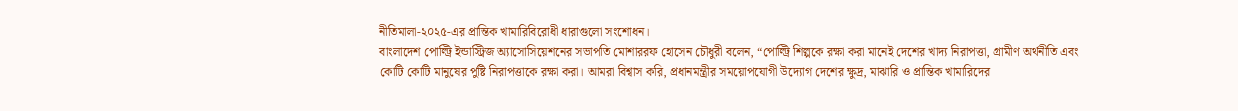নীতিমালা-২০২৫-এর প্রান্তিক খামারিবিরোধী ধারাগুলো সংশোধন।
বাংলাদেশ পোল্ট্রি ইন্ডাস্ট্রিজ অ্যাসোসিয়েশনের সভাপতি মোশাররফ হোসেন চৌধুরী বলেন, “পোল্ট্রি শিল্পকে রক্ষা করা মানেই দেশের খাদ্য নিরাপত্তা, গ্রামীণ অর্থনীতি এবং কোটি কোটি মানুষের পুষ্টি নিরাপত্তাকে রক্ষা করা। আমরা বিশ্বাস করি, প্রধানমন্ত্রীর সময়োপযোগী উদ্যোগ দেশের ক্ষুদ্র, মাঝারি ও প্রান্তিক খামারিদের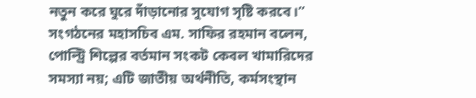নতুন করে ঘুরে দাঁড়ানোর সুযোগ সৃষ্টি করবে।”
সংগঠনের মহাসচিব এম. সাফির রহমান বলেন, পোল্ট্রি শিল্পের বর্তমান সংকট কেবল খামারিদের সমস্যা নয়; এটি জাতীয় অর্থনীতি, কর্মসংস্থান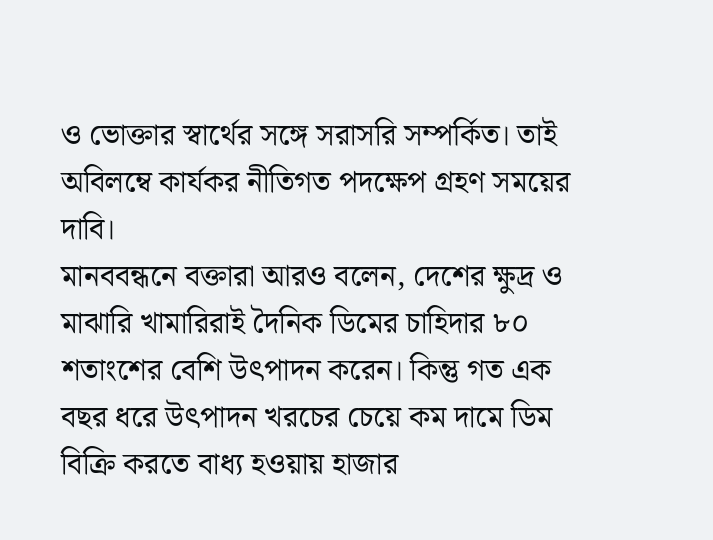ও ভোক্তার স্বার্থের সঙ্গে সরাসরি সম্পর্কিত। তাই অবিলম্বে কার্যকর নীতিগত পদক্ষেপ গ্রহণ সময়ের দাবি।
মানববন্ধনে বক্তারা আরও বলেন, দেশের ক্ষুদ্র ও মাঝারি খামারিরাই দৈনিক ডিমের চাহিদার ৮০ শতাংশের বেশি উৎপাদন করেন। কিন্তু গত এক বছর ধরে উৎপাদন খরচের চেয়ে কম দামে ডিম বিক্রি করতে বাধ্য হওয়ায় হাজার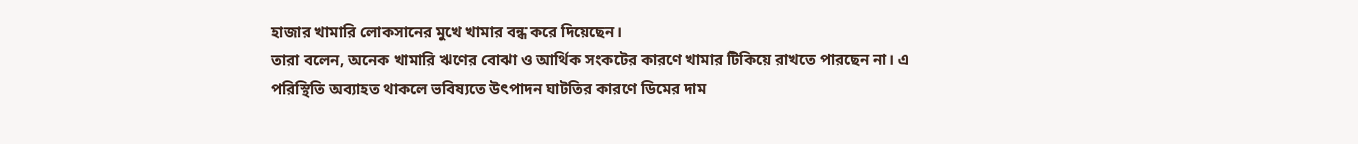হাজার খামারি লোকসানের মুখে খামার বন্ধ করে দিয়েছেন।
তারা বলেন, অনেক খামারি ঋণের বোঝা ও আর্থিক সংকটের কারণে খামার টিকিয়ে রাখতে পারছেন না। এ পরিস্থিতি অব্যাহত থাকলে ভবিষ্যতে উৎপাদন ঘাটতির কারণে ডিমের দাম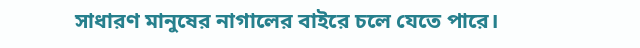সাধারণ মানুষের নাগালের বাইরে চলে যেতে পারে।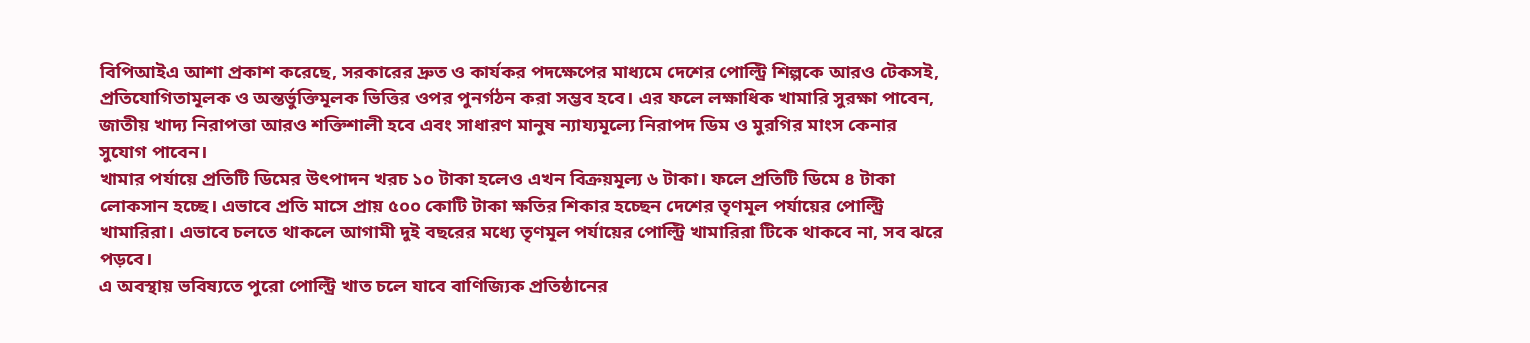বিপিআইএ আশা প্রকাশ করেছে, সরকারের দ্রুত ও কার্যকর পদক্ষেপের মাধ্যমে দেশের পোল্ট্রি শিল্পকে আরও টেকসই, প্রতিযোগিতামূলক ও অন্তর্ভুক্তিমূলক ভিত্তির ওপর পুনর্গঠন করা সম্ভব হবে। এর ফলে লক্ষাধিক খামারি সুরক্ষা পাবেন, জাতীয় খাদ্য নিরাপত্তা আরও শক্তিশালী হবে এবং সাধারণ মানুষ ন্যায্যমূল্যে নিরাপদ ডিম ও মুরগির মাংস কেনার সুযোগ পাবেন।
খামার পর্যায়ে প্রতিটি ডিমের উৎপাদন খরচ ১০ টাকা হলেও এখন বিক্রয়মূল্য ৬ টাকা। ফলে প্রতিটি ডিমে ৪ টাকা লোকসান হচ্ছে। এভাবে প্রতি মাসে প্রায় ৫০০ কোটি টাকা ক্ষতির শিকার হচ্ছেন দেশের তৃণমূল পর্যায়ের পোল্ট্রি খামারিরা। এভাবে চলতে থাকলে আগামী দুই বছরের মধ্যে তৃণমূল পর্যায়ের পোল্ট্রি খামারিরা টিকে থাকবে না, সব ঝরে পড়বে।
এ অবস্থায় ভবিষ্যতে পুরো পোল্ট্রি খাত চলে যাবে বাণিজ্যিক প্রতিষ্ঠানের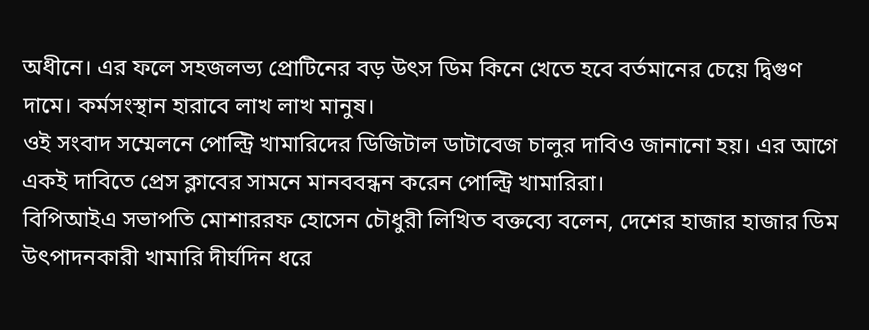অধীনে। এর ফলে সহজলভ্য প্রোটিনের বড় উৎস ডিম কিনে খেতে হবে বর্তমানের চেয়ে দ্বিগুণ দামে। কর্মসংস্থান হারাবে লাখ লাখ মানুষ।
ওই সংবাদ সম্মেলনে পোল্ট্রি খামারিদের ডিজিটাল ডাটাবেজ চালুর দাবিও জানানো হয়। এর আগে একই দাবিতে প্রেস ক্লাবের সামনে মানববন্ধন করেন পোল্ট্রি খামারিরা।
বিপিআইএ সভাপতি মোশাররফ হোসেন চৌধুরী লিখিত বক্তব্যে বলেন, দেশের হাজার হাজার ডিম উৎপাদনকারী খামারি দীর্ঘদিন ধরে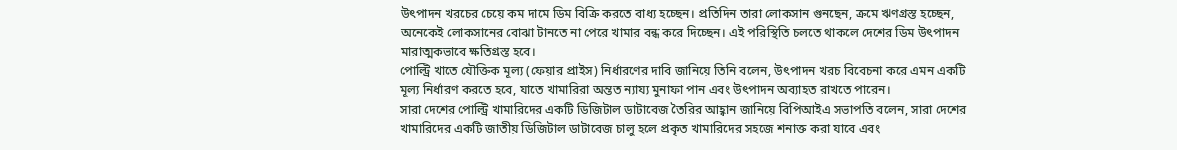উৎপাদন খরচের চেয়ে কম দামে ডিম বিক্রি করতে বাধ্য হচ্ছেন। প্রতিদিন তারা লোকসান গুনছেন, ক্রমে ঋণগ্রস্ত হচ্ছেন, অনেকেই লোকসানের বোঝা টানতে না পেরে খামার বন্ধ করে দিচ্ছেন। এই পরিস্থিতি চলতে থাকলে দেশের ডিম উৎপাদন মারাত্মকভাবে ক্ষতিগ্রস্ত হবে।
পোল্ট্রি খাতে যৌক্তিক মূল্য (ফেয়ার প্রাইস) নির্ধারণের দাবি জানিয়ে তিনি বলেন, উৎপাদন খরচ বিবেচনা করে এমন একটি মূল্য নির্ধারণ করতে হবে, যাতে খামারিরা অন্তত ন্যায্য মুনাফা পান এবং উৎপাদন অব্যাহত রাখতে পারেন।
সারা দেশের পোল্ট্রি খামারিদের একটি ডিজিটাল ডাটাবেজ তৈরির আহ্বান জানিয়ে বিপিআইএ সভাপতি বলেন, সারা দেশের খামারিদের একটি জাতীয় ডিজিটাল ডাটাবেজ চালু হলে প্রকৃত খামারিদের সহজে শনাক্ত করা যাবে এবং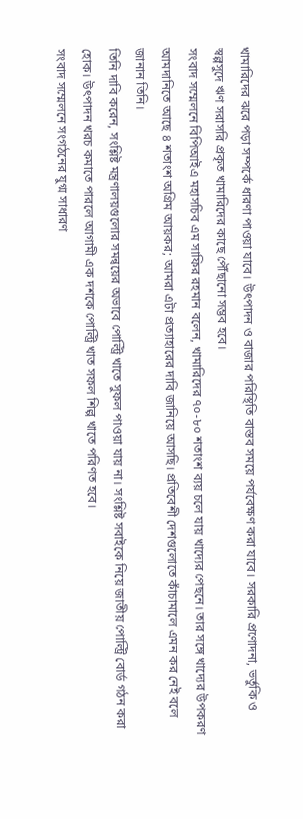খামারিদের ঝরে পড়া সম্পর্কে ধারণা পাওয়া যাবে। উৎপাদন ও বাজার পরিস্থিতি বাস্তব সময়ে পর্যবেক্ষণ করা যাবে। সরকারি প্রণোদনা, ভর্তুকি ও স্বল্পসুদে ঋণ সরাসরি প্রকৃত খামারিদের কাছে পৌঁছানো সম্ভব হবে।
সংবাদ সম্মেলনে বিপিআইএ মহাসচিব এম সাফির রহমান বলেন, খামারিদের ৭০-৮০ শতাংশ ব্যয় চলে যায় খাদ্যের পেছনে। তার সঙ্গে খাদ্যের উপকরণ আমদানিতে আছে ৪ শতাংশ অগ্রিম আয়কর; আমরা এটা প্রত্যাহারের দাবি জানিয়ে আসছি। প্রতিবেশী দেশগুলোতে কাঁচামালে এমন কর নেই বলে জানান তিনি।
তিনি দাবি করেন, সংশ্লিষ্ট মন্ত্রণালয়গুলোর সমন্বয়ের অভাবে পোল্ট্রি খাতে সুফল পাওয়া যায় না। সংশ্লিষ্ট সবাইকে নিয়ে জাতীয় পোল্ট্রি বোর্ড গঠন করা হোক। উৎপাদন খরচ কমাতে পারলে আগামী এক দশকে পোল্ট্রি খাত সফল শিল্প খাতে পরিণত হবে।
সংবাদ সম্মেলনে সংগঠনের যুগ্ম সাধারণ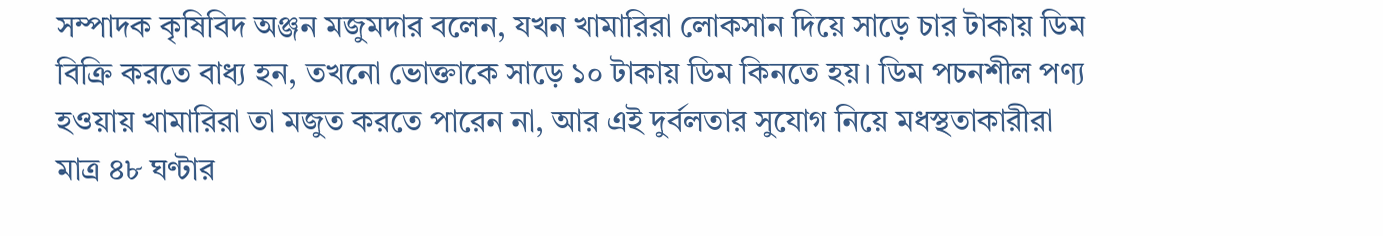সম্পাদক কৃষিবিদ অঞ্জন মজুমদার বলেন, যখন খামারিরা লোকসান দিয়ে সাড়ে চার টাকায় ডিম বিক্রি করতে বাধ্য হন, তখনো ভোক্তাকে সাড়ে ১০ টাকায় ডিম কিনতে হয়। ডিম পচনশীল পণ্য হওয়ায় খামারিরা তা মজুত করতে পারেন না, আর এই দুর্বলতার সুযোগ নিয়ে মধস্থতাকারীরা মাত্র ৪৮ ঘণ্টার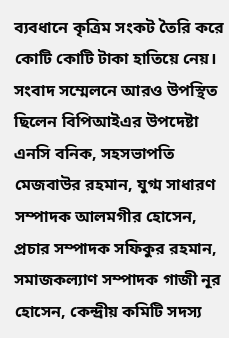ব্যবধানে কৃত্রিম সংকট তৈরি করে কোটি কোটি টাকা হাতিয়ে নেয়।
সংবাদ সম্মেলনে আরও উপস্থিত ছিলেন বিপিআইএর উপদেষ্টা এনসি বনিক, সহসভাপতি মেজবাউর রহমান, যুগ্ম সাধারণ সম্পাদক আলমগীর হোসেন, প্রচার সম্পাদক সফিকুর রহমান, সমাজকল্যাণ সম্পাদক গাজী নূর হোসেন, কেন্দ্রীয় কমিটি সদস্য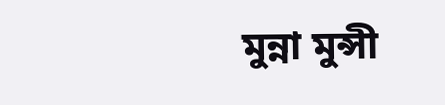মুন্না মুন্সী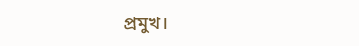প্রমুখ।